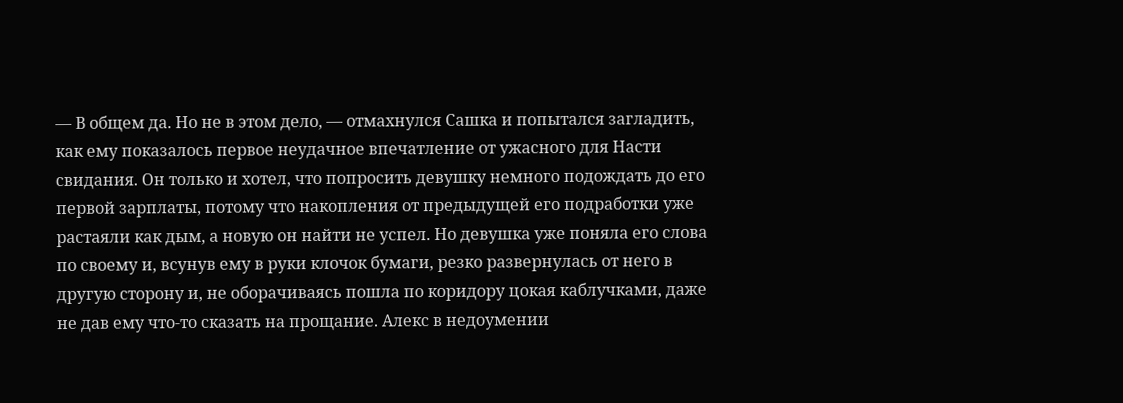— В общем да. Но не в этом дело, — отмахнулся Сашка и попытался загладить, как ему показалось первое неудачное впечатление от ужасного для Насти свидания. Он только и хотел, что попросить девушку немного подождать до его первой зарплаты, потому что накопления от предыдущей его подработки уже растаяли как дым, а новую он найти не успел. Но девушка уже поняла его слова по своему и, всунув ему в руки клочок бумаги, резко развернулась от него в другую сторону и, не оборачиваясь пошла по коридору цокая каблучками, даже не дав ему что-то сказать на прощание. Алекс в недоумении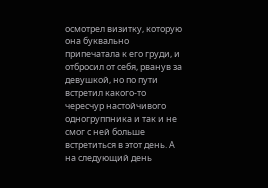осмотрел визитку, которую она буквально припечатала к его груди, и отбросил от себя, рванув за девушкой, но по пути встретил какого-то чересчур настойчивого одногруппника и так и не смог с ней больше встретиться в этот день. А на следующий день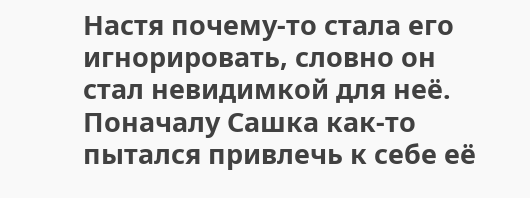Настя почему-то стала его игнорировать, словно он стал невидимкой для неё. Поначалу Сашка как-то пытался привлечь к себе её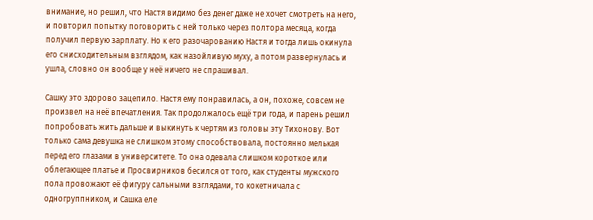внимание, но решил, что Настя видимо без денег даже не хочет смотреть на него, и повторил попытку поговорить с ней только через полтора месяца, когда получил первую зарплату. Но к его разочарованию Настя и тогда лишь окинула его снисходительным взглядом, как назойливую муху, а потом развернулась и ушла, словно он вообще у неё ничего не спрашивал.

Сашку это здорово зацепило. Настя ему понравилась, а он, похоже, совсем не произвел на неё впечатления. Так продолжалось ещё три года, и парень решил попробовать жить дальше и выкинуть к чертям из головы эту Тихонову. Вот только сама девушка не слишком этому способствовала, постоянно мелькая перед его глазами в университете. То она одевала слишком короткое или облегающее платье и Просвирников бесился от того, как студенты мужского пола провожают её фигуру сальными взглядами, то кокетничала с одногруппником, и Сашка еле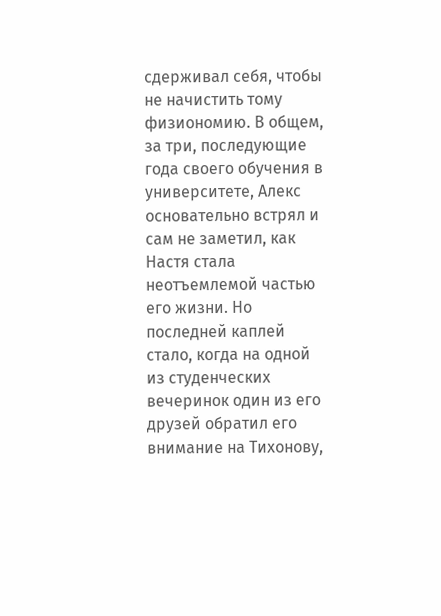сдерживал себя, чтобы не начистить тому физиономию. В общем, за три, последующие года своего обучения в университете, Алекс основательно встрял и сам не заметил, как Настя стала неотъемлемой частью его жизни. Но последней каплей стало, когда на одной из студенческих вечеринок один из его друзей обратил его внимание на Тихонову,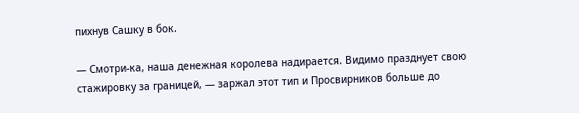пихнув Сашку в бок.

— Смотри-ка, наша денежная королева надирается. Видимо празднует свою стажировку за границей, — заржал этот тип и Просвирников больше до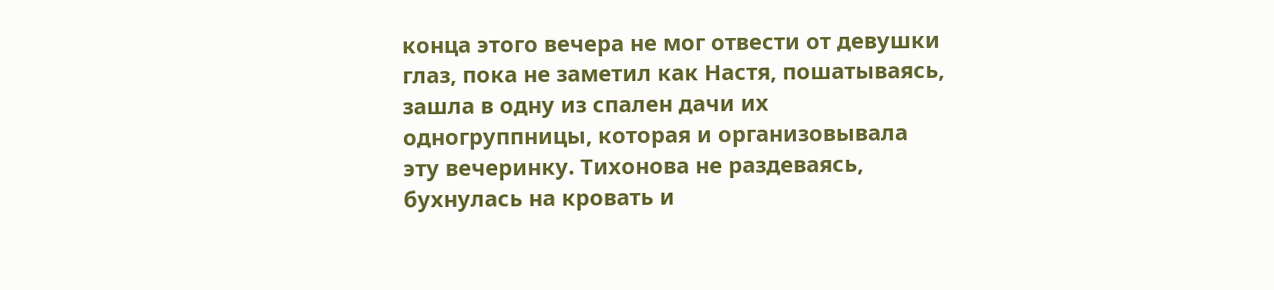конца этого вечера не мог отвести от девушки глаз, пока не заметил как Настя, пошатываясь, зашла в одну из спален дачи их одногруппницы, которая и организовывала эту вечеринку. Тихонова не раздеваясь, бухнулась на кровать и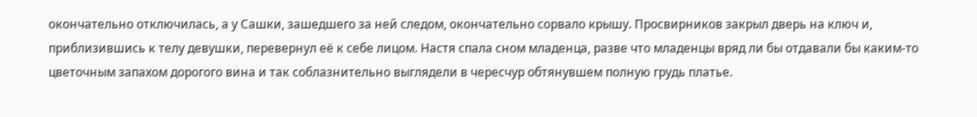окончательно отключилась, а у Сашки, зашедшего за ней следом, окончательно сорвало крышу. Просвирников закрыл дверь на ключ и, приблизившись к телу девушки, перевернул её к себе лицом. Настя спала сном младенца, разве что младенцы вряд ли бы отдавали бы каким-то цветочным запахом дорогого вина и так соблазнительно выглядели в чересчур обтянувшем полную грудь платье.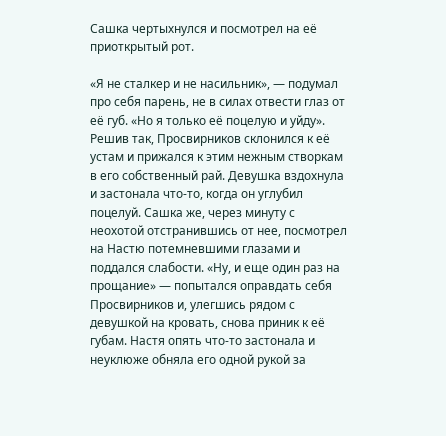Сашка чертыхнулся и посмотрел на её приоткрытый рот.

«Я не сталкер и не насильник», — подумал про себя парень, не в силах отвести глаз от её губ. «Но я только её поцелую и уйду». Решив так, Просвирников склонился к её устам и прижался к этим нежным створкам в его собственный рай. Девушка вздохнула и застонала что-то, когда он углубил поцелуй. Сашка же, через минуту с неохотой отстранившись от нее, посмотрел на Настю потемневшими глазами и поддался слабости. «Ну, и еще один раз на прощание» — попытался оправдать себя Просвирников и, улегшись рядом с девушкой на кровать, снова приник к её губам. Настя опять что-то застонала и неуклюже обняла его одной рукой за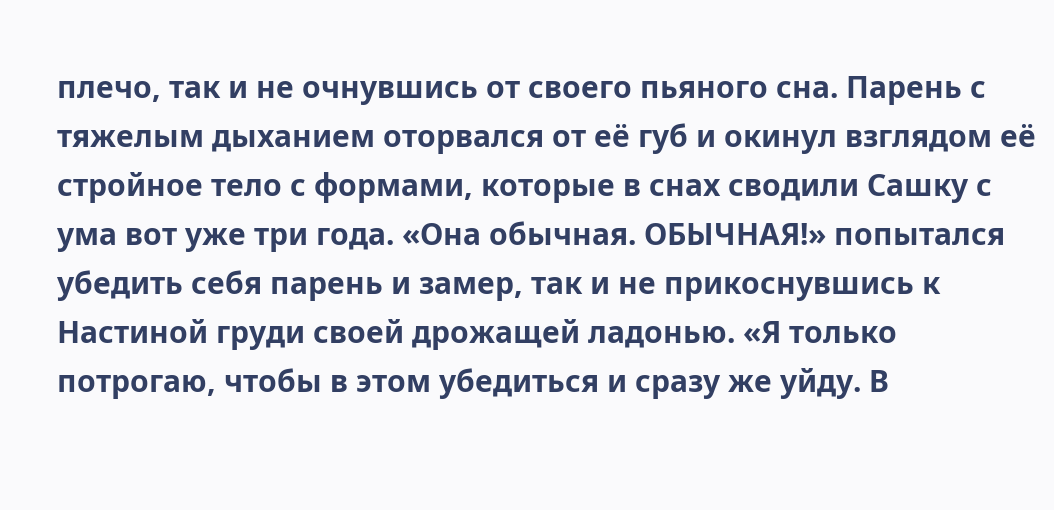плечо, так и не очнувшись от своего пьяного сна. Парень с тяжелым дыханием оторвался от её губ и окинул взглядом её стройное тело с формами, которые в снах сводили Сашку с ума вот уже три года. «Она обычная. ОБЫЧНАЯ!» попытался убедить себя парень и замер, так и не прикоснувшись к Настиной груди своей дрожащей ладонью. «Я только потрогаю, чтобы в этом убедиться и сразу же уйду. В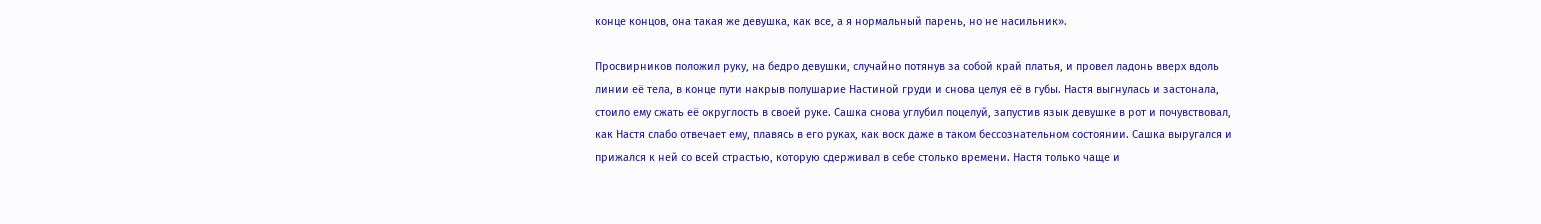конце концов, она такая же девушка, как все, а я нормальный парень, но не насильник».

Просвирников положил руку, на бедро девушки, случайно потянув за собой край платья, и провел ладонь вверх вдоль линии её тела, в конце пути накрыв полушарие Настиной груди и снова целуя её в губы. Настя выгнулась и застонала, стоило ему сжать её округлость в своей руке. Сашка снова углубил поцелуй, запустив язык девушке в рот и почувствовал, как Настя слабо отвечает ему, плавясь в его руках, как воск даже в таком бессознательном состоянии. Сашка выругался и прижался к ней со всей страстью, которую сдерживал в себе столько времени. Настя только чаще и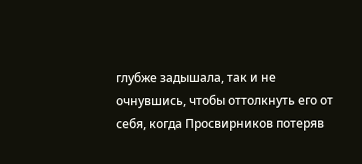глубже задышала, так и не очнувшись, чтобы оттолкнуть его от себя, когда Просвирников потеряв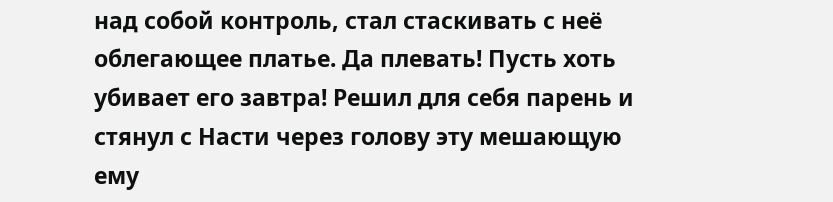над собой контроль, стал стаскивать с неё облегающее платье. Да плевать! Пусть хоть убивает его завтра! Решил для себя парень и стянул с Насти через голову эту мешающую ему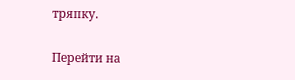тряпку.

Перейти на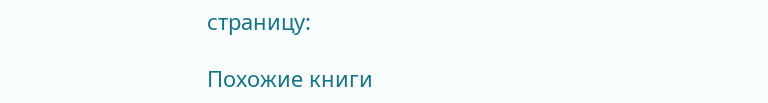страницу:

Похожие книги